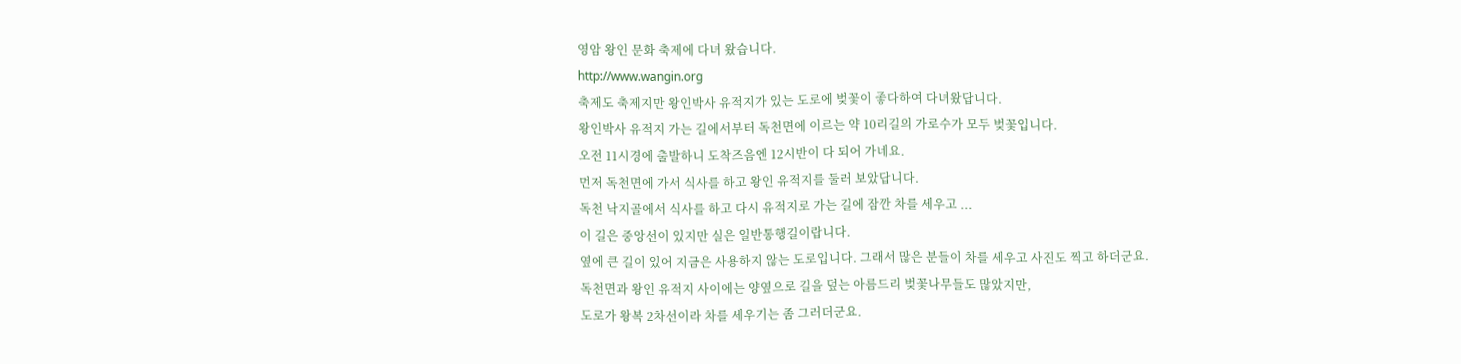영암 왕인 문화 축제에 다녀 왔습니다.
http://www.wangin.org
축제도 축제지만 왕인박사 유적지가 있는 도로에 벚꽃이 좋다하여 다녀왔답니다.
왕인박사 유적지 가는 길에서부터 독천면에 이르는 약 10리길의 가로수가 모두 벚꽃입니다.
오전 11시경에 출발하니 도착즈음엔 12시반이 다 되어 가네요.
먼저 독천면에 가서 식사를 하고 왕인 유적지를 둘러 보았답니다.
독천 낙지골에서 식사를 하고 다시 유적지로 가는 길에 잠깐 차를 세우고 ...
이 길은 중앙선이 있지만 실은 일반통행길이랍니다.
옆에 큰 길이 있어 지금은 사용하지 않는 도로입니다. 그래서 많은 분들이 차를 세우고 사진도 찍고 하더군요.
독천면과 왕인 유적지 사이에는 양옆으로 길을 덮는 아름드리 벚꽃나무들도 많았지만,
도로가 왕복 2차선이라 차를 세우기는 좀 그러더군요.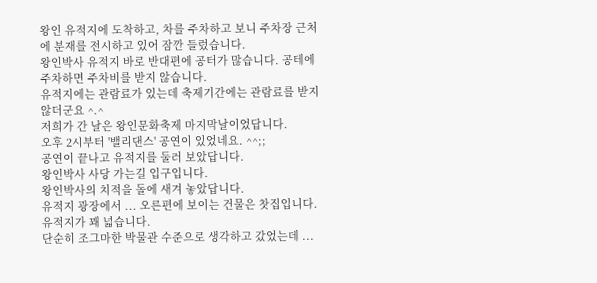왕인 유적지에 도착하고, 차를 주차하고 보니 주차장 근처에 분재를 전시하고 있어 잠깐 들렀습니다.
왕인박사 유적지 바로 반대편에 공터가 많습니다. 공테에 주차하면 주차비를 받지 않습니다.
유적지에는 관람료가 있는데 축제기간에는 관람료를 받지 않더군요 ^.^
저희가 간 날은 왕인문화축제 마지막날이었답니다.
오후 2시부터 '밸리댄스' 공연이 있었네요. ^^;;
공연이 끝나고 유적지를 둘러 보았답니다.
왕인박사 사당 가는길 입구입니다.
왕인박사의 치적을 돌에 새겨 놓았답니다.
유적지 광장에서 ... 오른편에 보이는 건물은 찻집입니다.
유적지가 꽤 넓습니다.
단순히 조그마한 박물관 수준으로 생각하고 갔었는데 ...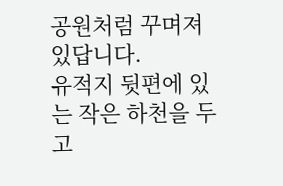공원처럼 꾸며져 있답니다.
유적지 뒷편에 있는 작은 하천을 두고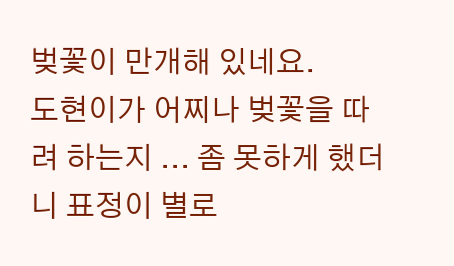벚꽃이 만개해 있네요.
도현이가 어찌나 벚꽃을 따려 하는지 ... 좀 못하게 했더니 표정이 별로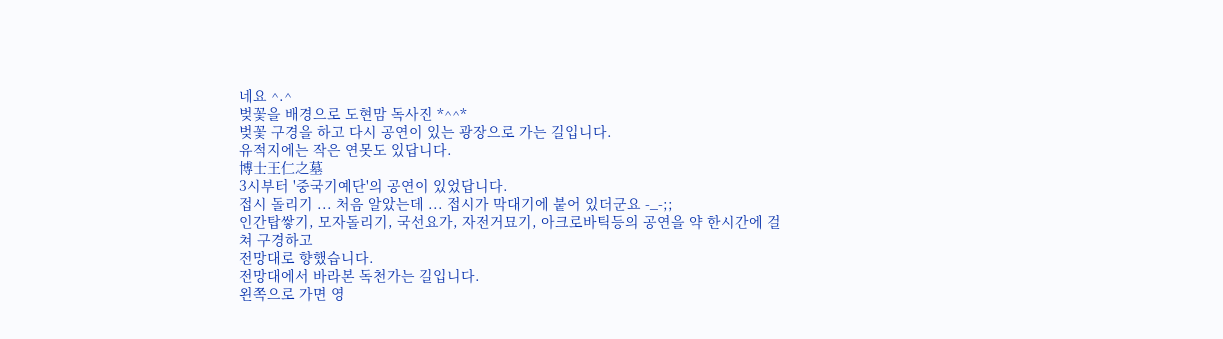네요 ^.^
벚꽃을 배경으로 도현맘 독사진 *^^*
벚꽃 구경을 하고 다시 공연이 있는 광장으로 가는 길입니다.
유적지에는 작은 연못도 있답니다.
博士王仁之墓
3시부터 '중국기예단'의 공연이 있었답니다.
접시 돌리기 ... 처음 알았는데 ... 접시가 막대기에 붙어 있더군요 -_-;;
인간탑쌓기, 모자돌리기, 국선요가, 자전거묘기, 아크로바틱등의 공연을 약 한시간에 걸쳐 구경하고
전망대로 향했습니다.
전망대에서 바라본 독천가는 길입니다.
왼쪽으로 가면 영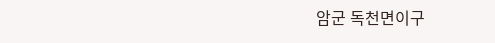암군 독천면이구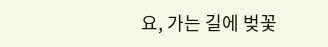요, 가는 길에 벚꽃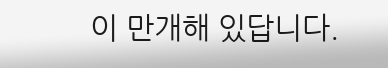이 만개해 있답니다.